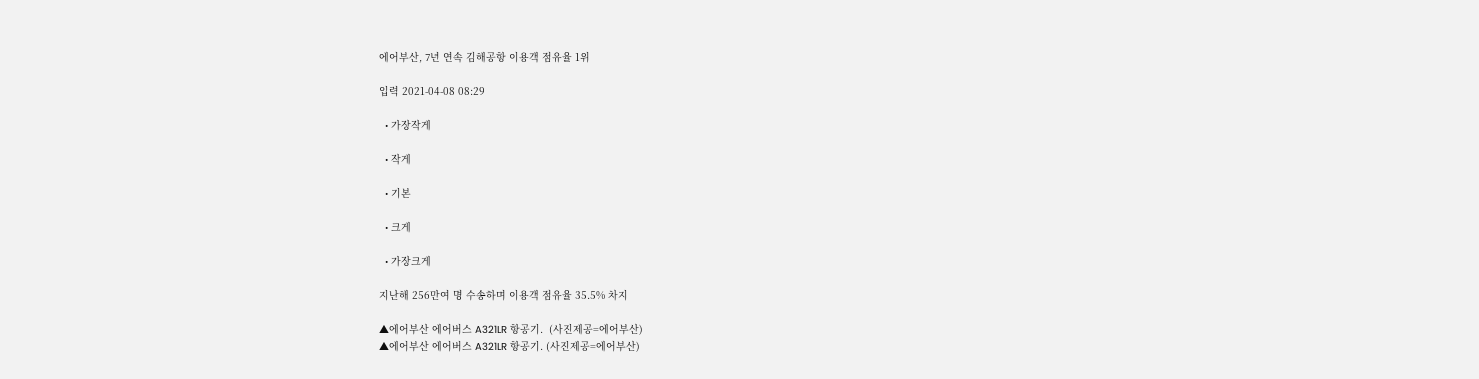에어부산, 7년 연속 김해공항 이용객 점유율 1위

입력 2021-04-08 08:29

  • 가장작게

  • 작게

  • 기본

  • 크게

  • 가장크게

지난해 256만여 명 수송하며 이용객 점유율 35.5% 차지

▲에어부산 에어버스 A321LR 항공기.  (사진제공=에어부산)
▲에어부산 에어버스 A321LR 항공기. (사진제공=에어부산)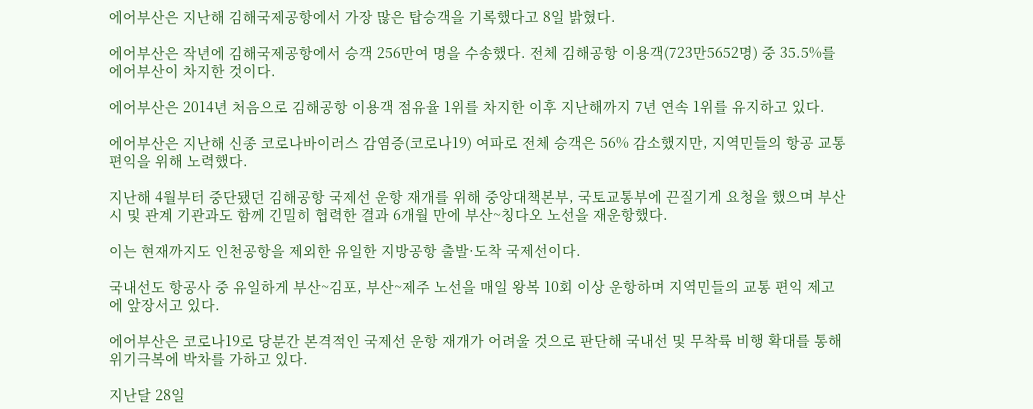에어부산은 지난해 김해국제공항에서 가장 많은 탑승객을 기록했다고 8일 밝혔다.

에어부산은 작년에 김해국제공항에서 승객 256만여 명을 수송했다. 전체 김해공항 이용객(723만5652명) 중 35.5%를 에어부산이 차지한 것이다.

에어부산은 2014년 처음으로 김해공항 이용객 점유율 1위를 차지한 이후 지난해까지 7년 연속 1위를 유지하고 있다.

에어부산은 지난해 신종 코로나바이러스 감염증(코로나19) 여파로 전체 승객은 56% 감소했지만, 지역민들의 항공 교통 편익을 위해 노력했다.

지난해 4월부터 중단됐던 김해공항 국제선 운항 재개를 위해 중앙대책본부, 국토교통부에 끈질기게 요청을 했으며 부산시 및 관계 기관과도 함께 긴밀히 협력한 결과 6개월 만에 부산~칭다오 노선을 재운항했다.

이는 현재까지도 인천공항을 제외한 유일한 지방공항 출발·도착 국제선이다.

국내선도 항공사 중 유일하게 부산~김포, 부산~제주 노선을 매일 왕복 10회 이상 운항하며 지역민들의 교통 편익 제고에 앞장서고 있다.

에어부산은 코로나19로 당분간 본격적인 국제선 운항 재개가 어려울 것으로 판단해 국내선 및 무착륙 비행 확대를 통해 위기극복에 박차를 가하고 있다.

지난달 28일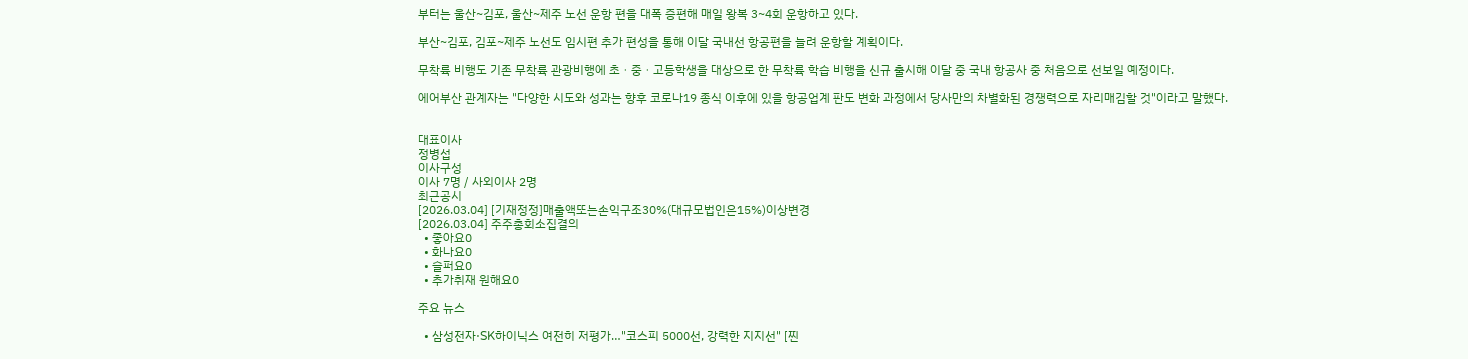부터는 울산~김포, 울산~제주 노선 운항 편을 대폭 증편해 매일 왕복 3~4회 운항하고 있다.

부산~김포, 김포~제주 노선도 임시편 추가 편성을 통해 이달 국내선 항공편을 늘려 운항할 계획이다.

무착륙 비행도 기존 무착륙 관광비행에 초ㆍ중ㆍ고등학생을 대상으로 한 무착륙 학습 비행을 신규 출시해 이달 중 국내 항공사 중 처음으로 선보일 예정이다.

에어부산 관계자는 "다양한 시도와 성과는 향후 코로나19 종식 이후에 있을 항공업계 판도 변화 과정에서 당사만의 차별화된 경쟁력으로 자리매김할 것"이라고 말했다.


대표이사
정병섭
이사구성
이사 7명 / 사외이사 2명
최근공시
[2026.03.04] [기재정정]매출액또는손익구조30%(대규모법인은15%)이상변경
[2026.03.04] 주주총회소집결의
  • 좋아요0
  • 화나요0
  • 슬퍼요0
  • 추가취재 원해요0

주요 뉴스

  • 삼성전자·SK하이닉스 여전히 저평가…"코스피 5000선, 강력한 지지선" [찐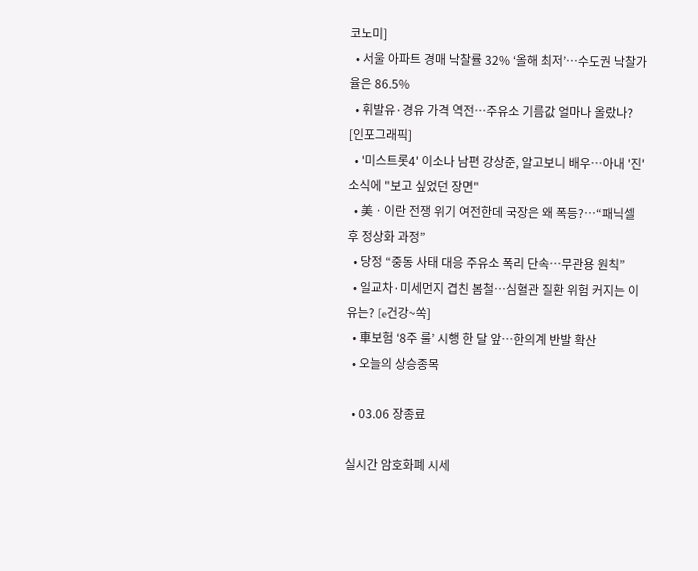코노미]
  • 서울 아파트 경매 낙찰률 32% ‘올해 최저’⋯수도권 낙찰가율은 86.5%
  • 휘발유·경유 가격 역전…주유소 기름값 얼마나 올랐나? [인포그래픽]
  • '미스트롯4' 이소나 남편 강상준, 알고보니 배우⋯아내 '진' 소식에 "보고 싶었던 장면"
  • 美ㆍ이란 전쟁 위기 여전한데 국장은 왜 폭등?⋯“패닉셀 후 정상화 과정”
  • 당정 “중동 사태 대응 주유소 폭리 단속…무관용 원칙”
  • 일교차·미세먼지 겹친 봄철…심혈관 질환 위험 커지는 이유는? [e건강~쏙]
  • 車보험 ‘8주 룰’ 시행 한 달 앞…한의계 반발 확산
  • 오늘의 상승종목

  • 03.06 장종료

실시간 암호화폐 시세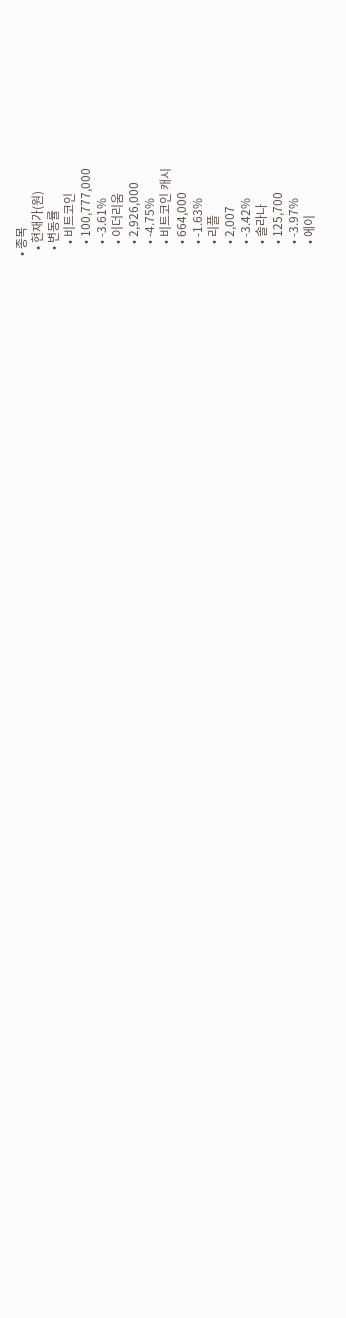• 종목
  • 현재가(원)
  • 변동률
    • 비트코인
    • 100,777,000
    • -3.61%
    • 이더리움
    • 2,926,000
    • -4.75%
    • 비트코인 캐시
    • 664,000
    • -1.63%
    • 리플
    • 2,007
    • -3.42%
    • 솔라나
    • 125,700
    • -3.97%
    • 에이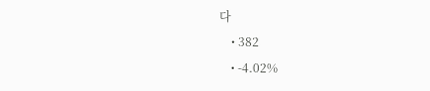다
    • 382
    • -4.02%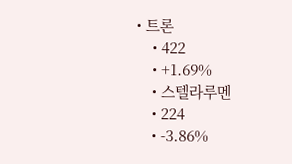• 트론
    • 422
    • +1.69%
    • 스텔라루멘
    • 224
    • -3.86%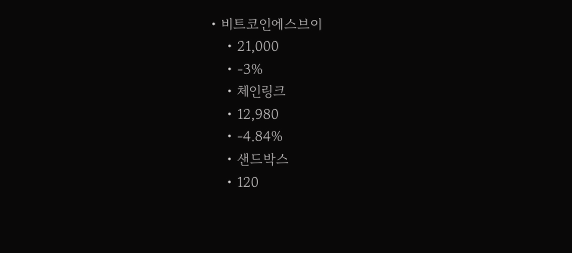• 비트코인에스브이
    • 21,000
    • -3%
    • 체인링크
    • 12,980
    • -4.84%
    • 샌드박스
    • 120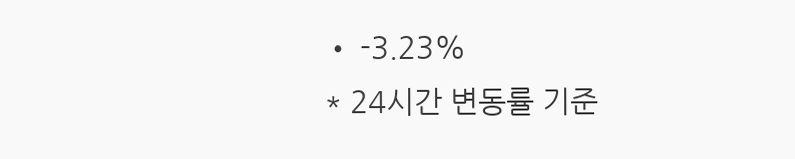• -3.23%
* 24시간 변동률 기준